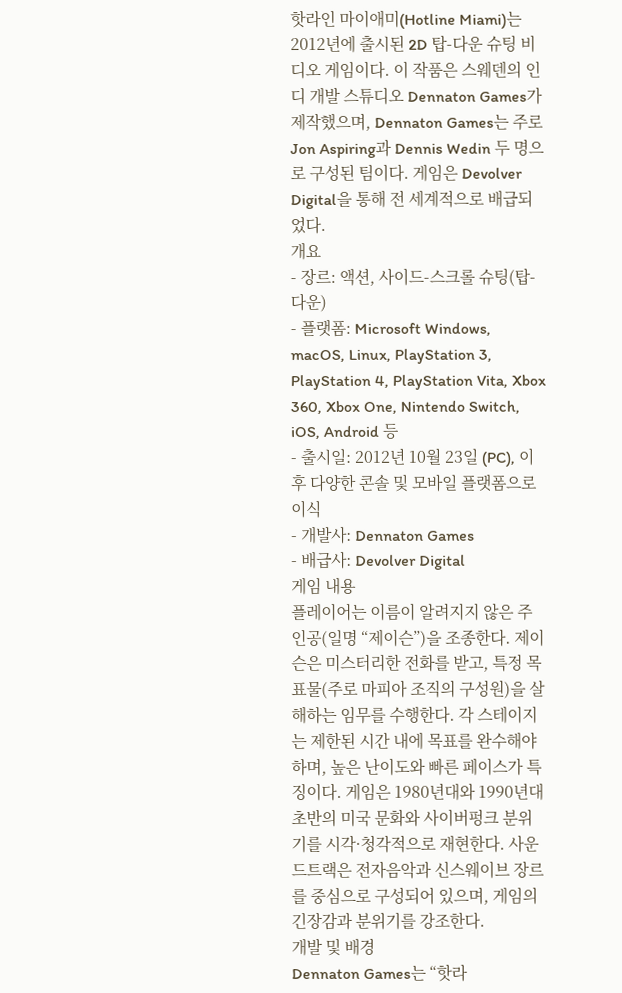핫라인 마이애미(Hotline Miami)는 2012년에 출시된 2D 탑‑다운 슈팅 비디오 게임이다. 이 작품은 스웨덴의 인디 개발 스튜디오 Dennaton Games가 제작했으며, Dennaton Games는 주로 Jon Aspiring과 Dennis Wedin 두 명으로 구성된 팀이다. 게임은 Devolver Digital을 통해 전 세계적으로 배급되었다.
개요
- 장르: 액션, 사이드‑스크롤 슈팅(탑‑다운)
- 플랫폼: Microsoft Windows, macOS, Linux, PlayStation 3, PlayStation 4, PlayStation Vita, Xbox 360, Xbox One, Nintendo Switch, iOS, Android 등
- 출시일: 2012년 10월 23일 (PC), 이후 다양한 콘솔 및 모바일 플랫폼으로 이식
- 개발사: Dennaton Games
- 배급사: Devolver Digital
게임 내용
플레이어는 이름이 알려지지 않은 주인공(일명 “제이슨”)을 조종한다. 제이슨은 미스터리한 전화를 받고, 특정 목표물(주로 마피아 조직의 구성원)을 살해하는 임무를 수행한다. 각 스테이지는 제한된 시간 내에 목표를 완수해야 하며, 높은 난이도와 빠른 페이스가 특징이다. 게임은 1980년대와 1990년대 초반의 미국 문화와 사이버펑크 분위기를 시각·청각적으로 재현한다. 사운드트랙은 전자음악과 신스웨이브 장르를 중심으로 구성되어 있으며, 게임의 긴장감과 분위기를 강조한다.
개발 및 배경
Dennaton Games는 “핫라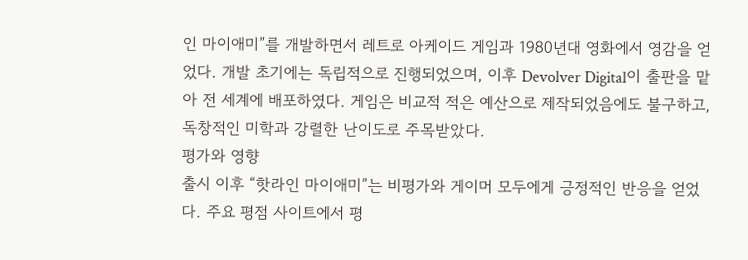인 마이애미”를 개발하면서 레트로 아케이드 게임과 1980년대 영화에서 영감을 얻었다. 개발 초기에는 독립적으로 진행되었으며, 이후 Devolver Digital이 출판을 맡아 전 세계에 배포하였다. 게임은 비교적 적은 예산으로 제작되었음에도 불구하고, 독창적인 미학과 강렬한 난이도로 주목받았다.
평가와 영향
출시 이후 “핫라인 마이애미”는 비평가와 게이머 모두에게 긍정적인 반응을 얻었다. 주요 평점 사이트에서 평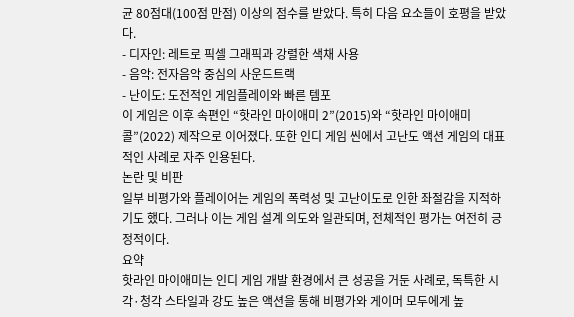균 80점대(100점 만점) 이상의 점수를 받았다. 특히 다음 요소들이 호평을 받았다.
- 디자인: 레트로 픽셀 그래픽과 강렬한 색채 사용
- 음악: 전자음악 중심의 사운드트랙
- 난이도: 도전적인 게임플레이와 빠른 템포
이 게임은 이후 속편인 “핫라인 마이애미 2”(2015)와 “핫라인 마이애미 콜”(2022) 제작으로 이어졌다. 또한 인디 게임 씬에서 고난도 액션 게임의 대표적인 사례로 자주 인용된다.
논란 및 비판
일부 비평가와 플레이어는 게임의 폭력성 및 고난이도로 인한 좌절감을 지적하기도 했다. 그러나 이는 게임 설계 의도와 일관되며, 전체적인 평가는 여전히 긍정적이다.
요약
핫라인 마이애미는 인디 게임 개발 환경에서 큰 성공을 거둔 사례로, 독특한 시각·청각 스타일과 강도 높은 액션을 통해 비평가와 게이머 모두에게 높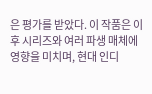은 평가를 받았다. 이 작품은 이후 시리즈와 여러 파생 매체에 영향을 미치며, 현대 인디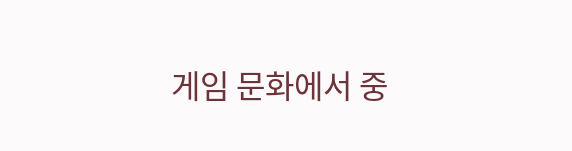게임 문화에서 중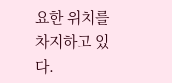요한 위치를 차지하고 있다.